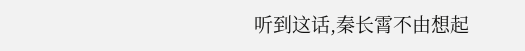听到这话,秦长霄不由想起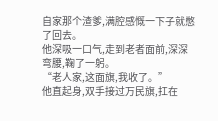自家那个渣爹,满腔感慨一下子就憋了回去。
他深吸一口气,走到老者面前,深深弯腰,鞠了一躬。
“老人家,这面旗,我收了。”
他直起身,双手接过万民旗,扛在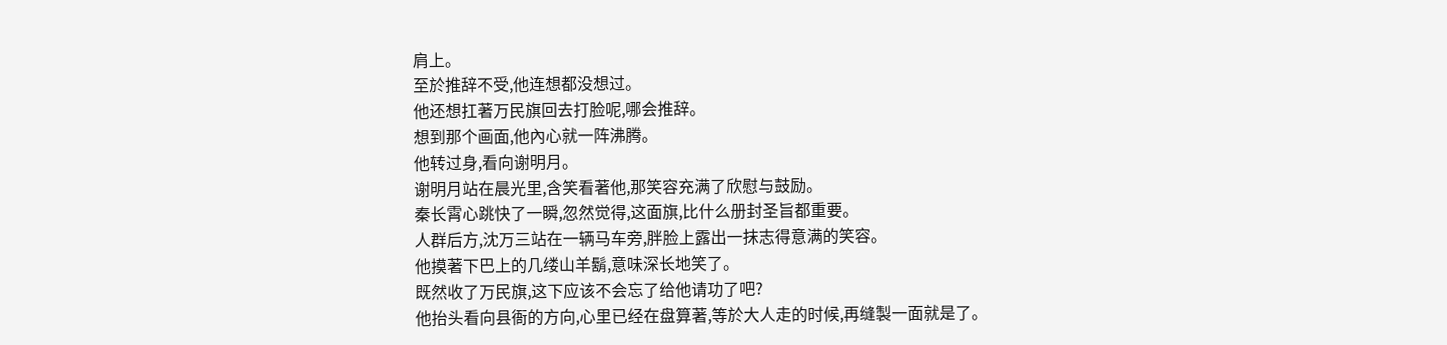肩上。
至於推辞不受,他连想都没想过。
他还想扛著万民旗回去打脸呢,哪会推辞。
想到那个画面,他內心就一阵沸腾。
他转过身,看向谢明月。
谢明月站在晨光里,含笑看著他,那笑容充满了欣慰与鼓励。
秦长霄心跳快了一瞬,忽然觉得,这面旗,比什么册封圣旨都重要。
人群后方,沈万三站在一辆马车旁,胖脸上露出一抹志得意满的笑容。
他摸著下巴上的几缕山羊鬍,意味深长地笑了。
既然收了万民旗,这下应该不会忘了给他请功了吧?
他抬头看向县衙的方向,心里已经在盘算著,等於大人走的时候,再缝製一面就是了。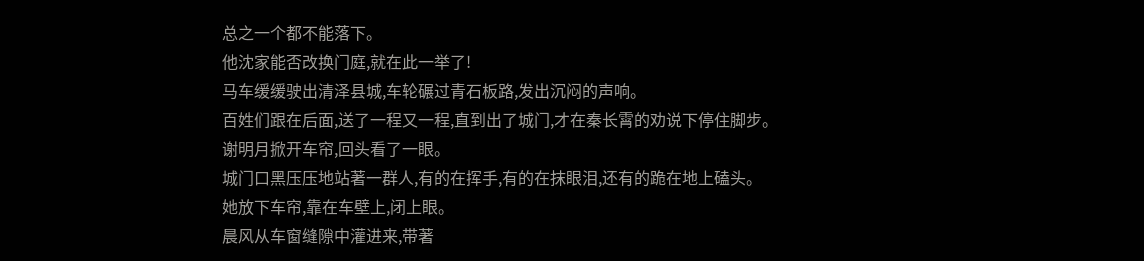总之一个都不能落下。
他沈家能否改换门庭,就在此一举了!
马车缓缓驶出清泽县城,车轮碾过青石板路,发出沉闷的声响。
百姓们跟在后面,送了一程又一程,直到出了城门,才在秦长霄的劝说下停住脚步。
谢明月掀开车帘,回头看了一眼。
城门口黑压压地站著一群人,有的在挥手,有的在抹眼泪,还有的跪在地上磕头。
她放下车帘,靠在车壁上,闭上眼。
晨风从车窗缝隙中灌进来,带著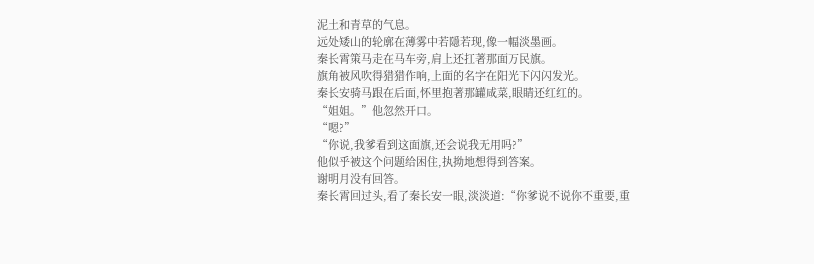泥土和青草的气息。
远处矮山的轮廓在薄雾中若隱若现,像一幅淡墨画。
秦长霄策马走在马车旁,肩上还扛著那面万民旗。
旗角被风吹得猎猎作响,上面的名字在阳光下闪闪发光。
秦长安骑马跟在后面,怀里抱著那罐咸菜,眼睛还红红的。
“姐姐。”他忽然开口。
“嗯?”
“你说,我爹看到这面旗,还会说我无用吗?”
他似乎被这个问题给困住,执拗地想得到答案。
谢明月没有回答。
秦长霄回过头,看了秦长安一眼,淡淡道:“你爹说不说你不重要,重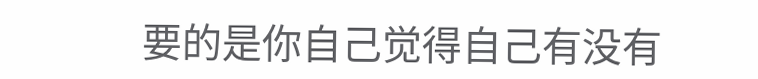要的是你自己觉得自己有没有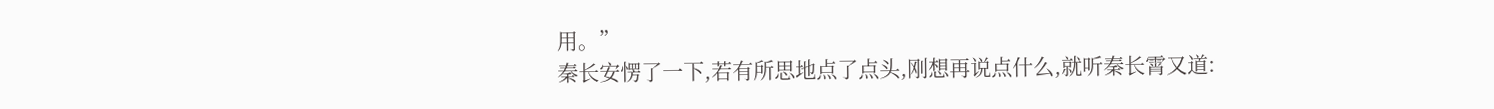用。”
秦长安愣了一下,若有所思地点了点头,刚想再说点什么,就听秦长霄又道: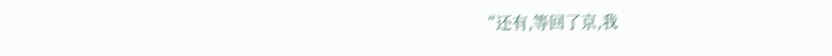“还有,等回了京,我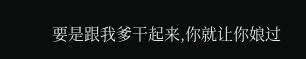要是跟我爹干起来,你就让你娘过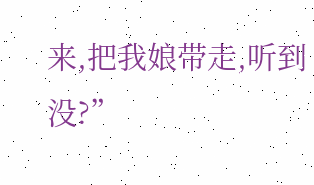来,把我娘带走,听到没?”